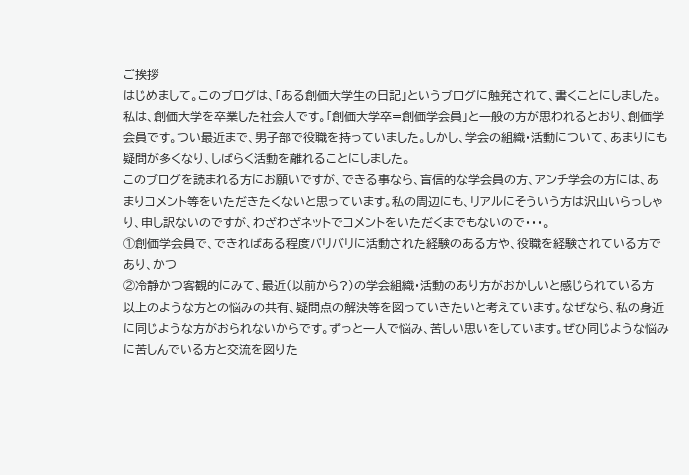ご挨拶
はじめまして。このブログは、「ある創価大学生の日記」というブログに触発されて、書くことにしました。
私は、創価大学を卒業した社会人です。「創価大学卒=創価学会員」と一般の方が思われるとおり、創価学会員です。つい最近まで、男子部で役職を持っていました。しかし、学会の組織・活動について、あまりにも疑問が多くなり、しばらく活動を離れることにしました。
このブログを読まれる方にお願いですが、できる事なら、盲信的な学会員の方、アンチ学会の方には、あまりコメント等をいただきたくないと思っています。私の周辺にも、リアルにそういう方は沢山いらっしゃり、申し訳ないのですが、わざわざネットでコメントをいただくまでもないので・・・。
①創価学会員で、できればある程度バリバリに活動された経験のある方や、役職を経験されている方であり、かつ
②冷静かつ客観的にみて、最近(以前から?)の学会組織・活動のあり方がおかしいと感じられている方
以上のような方との悩みの共有、疑問点の解決等を図っていきたいと考えています。なぜなら、私の身近に同じような方がおられないからです。ずっと一人で悩み、苦しい思いをしています。ぜひ同じような悩みに苦しんでいる方と交流を図りた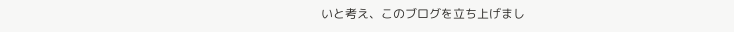いと考え、このブログを立ち上げまし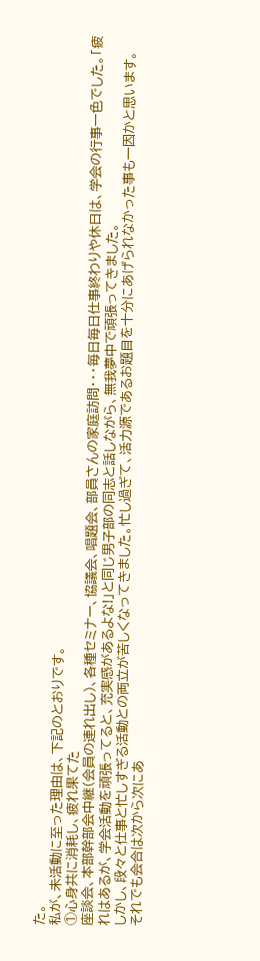た。
私が、未活動に至った理由は、下記のとおりです。
①心身共に消耗し、疲れ果てた
座談会、本部幹部会中継(会員の連れ出し)、各種セミナー、協議会、唱題会、部員さんの家庭訪問・・・毎日毎日仕事終わりや休日は、学会の行事一色でした。「疲れはあるが、学会活動を頑張ってると、充実感があるよな!」と同じ男子部の同志と話しながら、無我夢中で頑張ってきました。
しかし、段々と仕事と忙しすぎる活動との両立が苦しくなってきました。忙し過ぎて、活力源であるお題目を十分にあげられなかった事も一因かと思います。
それでも会合は次から次にあ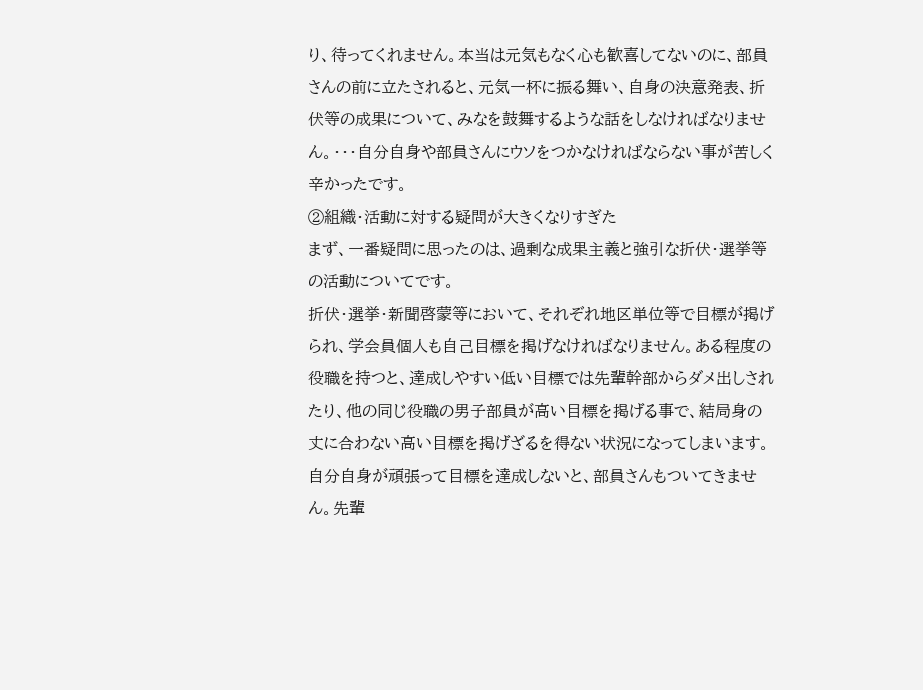り、待ってくれません。本当は元気もなく心も歓喜してないのに、部員さんの前に立たされると、元気一杯に振る舞い、自身の決意発表、折伏等の成果について、みなを鼓舞するような話をしなければなりません。・・・自分自身や部員さんにウソをつかなければならない事が苦しく辛かったです。
②組織・活動に対する疑問が大きくなりすぎた
まず、一番疑問に思ったのは、過剰な成果主義と強引な折伏・選挙等の活動についてです。
折伏・選挙・新聞啓蒙等において、それぞれ地区単位等で目標が掲げられ、学会員個人も自己目標を掲げなければなりません。ある程度の役職を持つと、達成しやすい低い目標では先輩幹部からダメ出しされたり、他の同じ役職の男子部員が高い目標を掲げる事で、結局身の丈に合わない高い目標を掲げざるを得ない状況になってしまいます。
自分自身が頑張って目標を達成しないと、部員さんもついてきません。先輩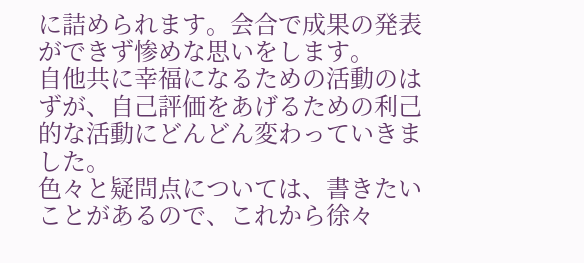に詰められます。会合で成果の発表ができず惨めな思いをします。
自他共に幸福になるための活動のはずが、自己評価をあげるための利己的な活動にどんどん変わっていきました。
色々と疑問点については、書きたいことがあるので、これから徐々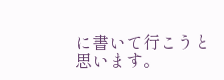に書いて行こうと思います。